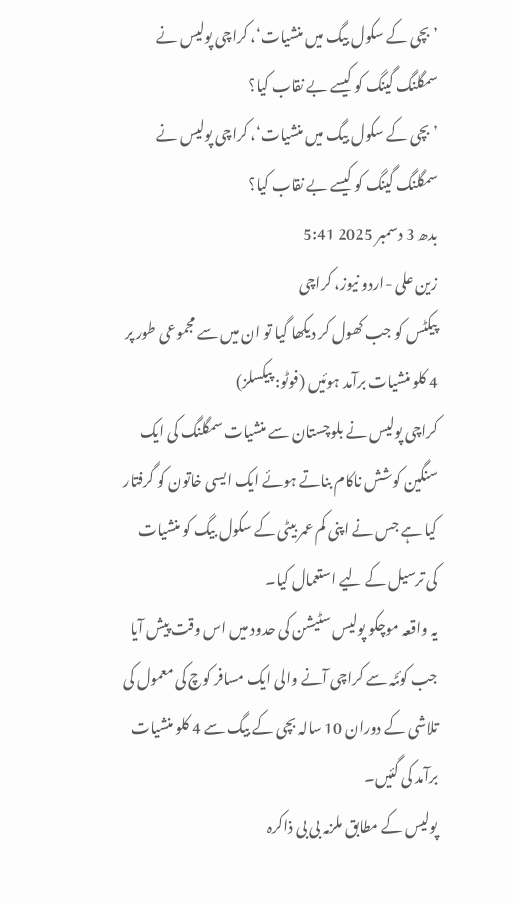’بچی کے سکول بیگ میں منشیات‘، کراچی پولیس نے سمگلنگ گینگ کو کیسے بے نقاب کیا؟
’بچی کے سکول بیگ میں منشیات‘، کراچی پولیس نے سمگلنگ گینگ کو کیسے بے نقاب کیا؟
بدھ 3 دسمبر 2025 5:41
زین علی -اردو نیوز، کراچی
پیکٹس کو جب کھول کر دیکھا گیا تو ان میں سے مجموعی طور پر 4 کلو منشیات برآمد ہوئیں (فوٹو: پیکسلز)
کراچی پولیس نے بلوچستان سے منشیات سمگلنگ کی ایک سنگین کوشش ناکام بناتے ہوئے ایک ایسی خاتون کو گرفتار کیا ہے جس نے اپنی کم عمر بیٹی کے سکول بیگ کو منشیات کی ترسیل کے لیے استعمال کیا۔
یہ واقعہ موچکو پولیس سٹیشن کی حدود میں اس وقت پیش آیا جب کوئٹہ سے کراچی آنے والی ایک مسافر کوچ کی معمول کی تلاشی کے دوران 10 سالہ بچی کے بیگ سے 4 کلو منشیات برآمد کی گئیں۔
پولیس کے مطابق ملزمہ بی بی ذاکرہ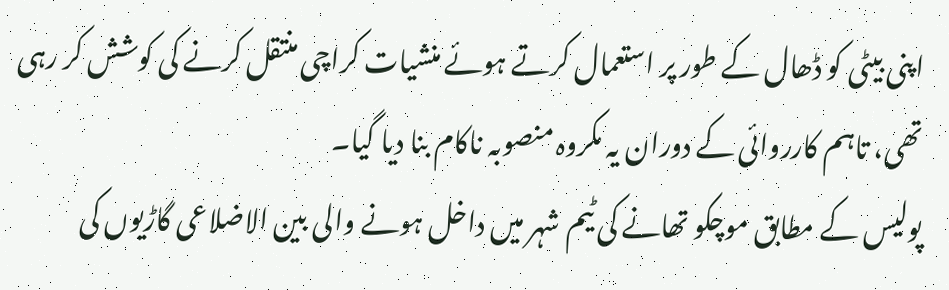اپنی بیٹی کو ڈھال کے طور پر استعمال کرتے ہوئے منشیات کراچی منتقل کرنے کی کوشش کر رہی تھی، تاہم کارروائی کے دوران یہ مکروہ منصوبہ ناکام بنا دیا گیا۔
پولیس کے مطابق موچکو تھانے کی ٹیم شہر میں داخل ہونے والی بین الاضلاعی گاڑیوں کی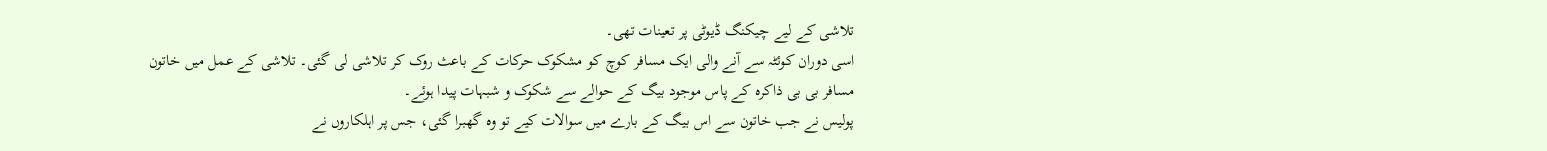تلاشی کے لیے چیکنگ ڈیوٹی پر تعینات تھی۔
اسی دوران کوئٹہ سے آنے والی ایک مسافر کوچ کو مشکوک حرکات کے باعث روک کر تلاشی لی گئی۔ تلاشی کے عمل میں خاتون مسافر بی بی ذاکرہ کے پاس موجود بیگ کے حوالے سے شکوک و شبہات پیدا ہوئے۔
پولیس نے جب خاتون سے اس بیگ کے بارے میں سوالات کیے تو وہ گھبرا گئی، جس پر اہلکاروں نے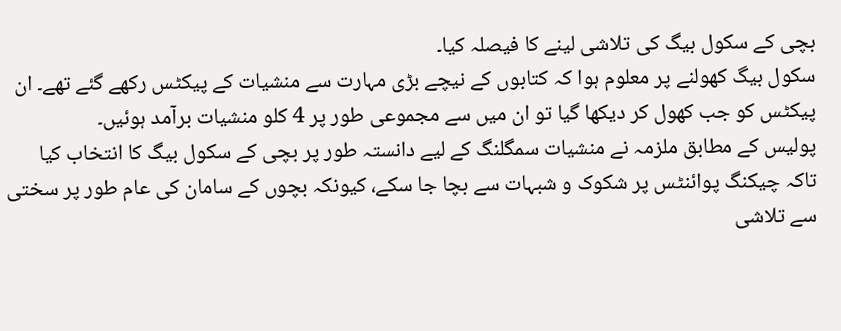بچی کے سکول بیگ کی تلاشی لینے کا فیصلہ کیا۔
سکول بیگ کھولنے پر معلوم ہوا کہ کتابوں کے نیچے بڑی مہارت سے منشیات کے پیکٹس رکھے گئے تھے۔ ان پیکٹس کو جب کھول کر دیکھا گیا تو ان میں سے مجموعی طور پر 4 کلو منشیات برآمد ہوئیں۔
پولیس کے مطابق ملزمہ نے منشیات سمگلنگ کے لیے دانستہ طور پر بچی کے سکول بیگ کا انتخاب کیا تاکہ چیکنگ پوائنٹس پر شکوک و شبہات سے بچا جا سکے، کیونکہ بچوں کے سامان کی عام طور پر سختی سے تلاشی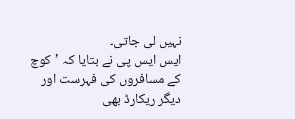نہیں لی جاتی۔
ایس ایس پی نے بتایا کہ ’کوچ کے مسافروں کی فہرست اور دیگر ریکارڈ بھی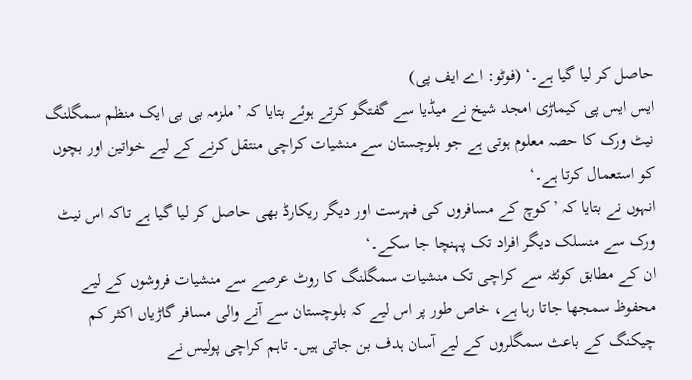حاصل کر لیا گیا ہے۔‘ (فوٹو: اے ایف پی)
ایس ایس پی کیماڑی امجد شیخ نے میڈیا سے گفتگو کرتے ہوئے بتایا کہ ’ملزمہ بی بی ایک منظم سمگلنگ نیٹ ورک کا حصہ معلوم ہوتی ہے جو بلوچستان سے منشیات کراچی منتقل کرنے کے لیے خواتین اور بچوں کو استعمال کرتا ہے۔‘
انہوں نے بتایا کہ ’کوچ کے مسافروں کی فہرست اور دیگر ریکارڈ بھی حاصل کر لیا گیا ہے تاکہ اس نیٹ ورک سے منسلک دیگر افراد تک پہنچا جا سکے۔‘
ان کے مطابق کوئٹہ سے کراچی تک منشیات سمگلنگ کا روٹ عرصے سے منشیات فروشوں کے لیے محفوظ سمجھا جاتا رہا ہے، خاص طور پر اس لیے کہ بلوچستان سے آنے والی مسافر گاڑیاں اکثر کم چیکنگ کے باعث سمگلروں کے لیے آسان ہدف بن جاتی ہیں۔ تاہم کراچی پولیس نے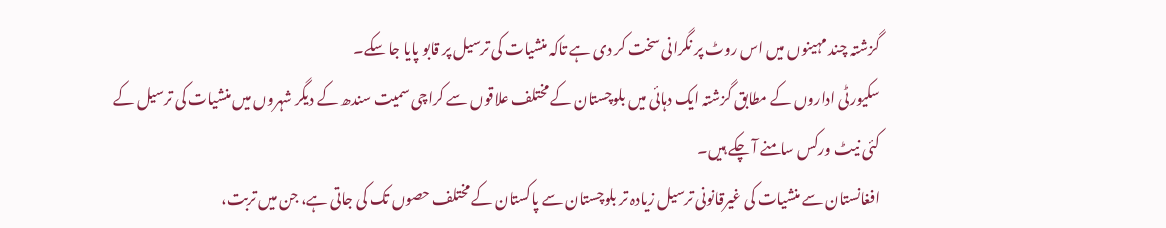گزشتہ چند مہینوں میں اس روٹ پر نگرانی سخت کر دی ہے تاکہ منشیات کی ترسیل پر قابو پایا جا سکے۔
سکیورٹی اداروں کے مطابق گزشتہ ایک دہائی میں بلوچستان کے مختلف علاقوں سے کراچی سمیت سندھ کے دیگر شہروں میں منشیات کی ترسیل کے کئی نیٹ ورکس سامنے آ چکے ہیں۔
افغانستان سے منشیات کی غیرقانونی ترسیل زیادہ تر بلوچستان سے پاکستان کے مختلف حصوں تک کی جاتی ہے، جن میں تربت،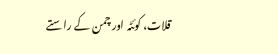قلات، کوئٹہ اور چمن کے راستے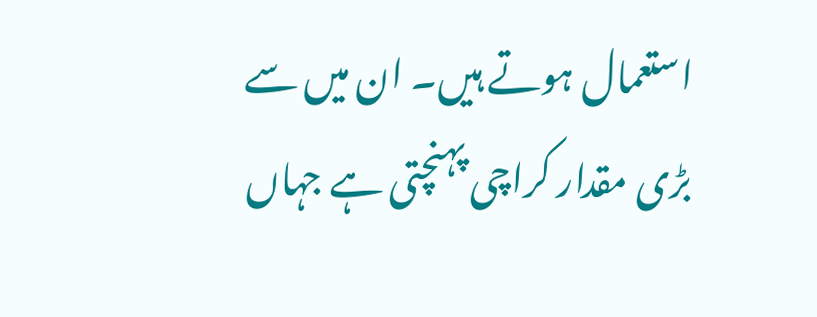استعمال ہوتے ہیں۔ ان میں سے بڑی مقدار کراچی پہنچتی ہے جہاں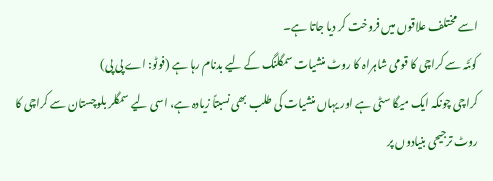اسے مختلف علاقوں میں فروخت کر دیا جاتا ہے۔
کوئٹہ سے کراچی کا قومی شاہراہ کا روٹ منشیات سمگلنگ کے لیے بدنام رہا ہے (فوٹو: اے پی پی)
کراچی چونکہ ایک میگا سٹی ہے اور یہاں منشیات کی طلب بھی نسبتاً زیادہ ہے، اسی لیے سمگلر بلوچستان سے کراچی کا روٹ ترجیحی بنیادوں پر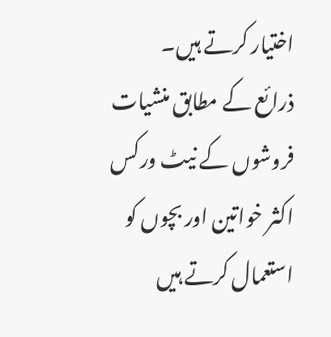اختیار کرتے ہیں۔
ذرائع کے مطابق منشیات فروشوں کے نیٹ ورکس اکثر خواتین اور بچوں کو استعمال کرتے ہیں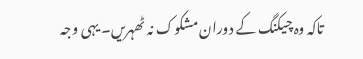تاکہ وہ چیکنگ کے دوران مشکوک نہ ٹھہریں۔ یہی وجہ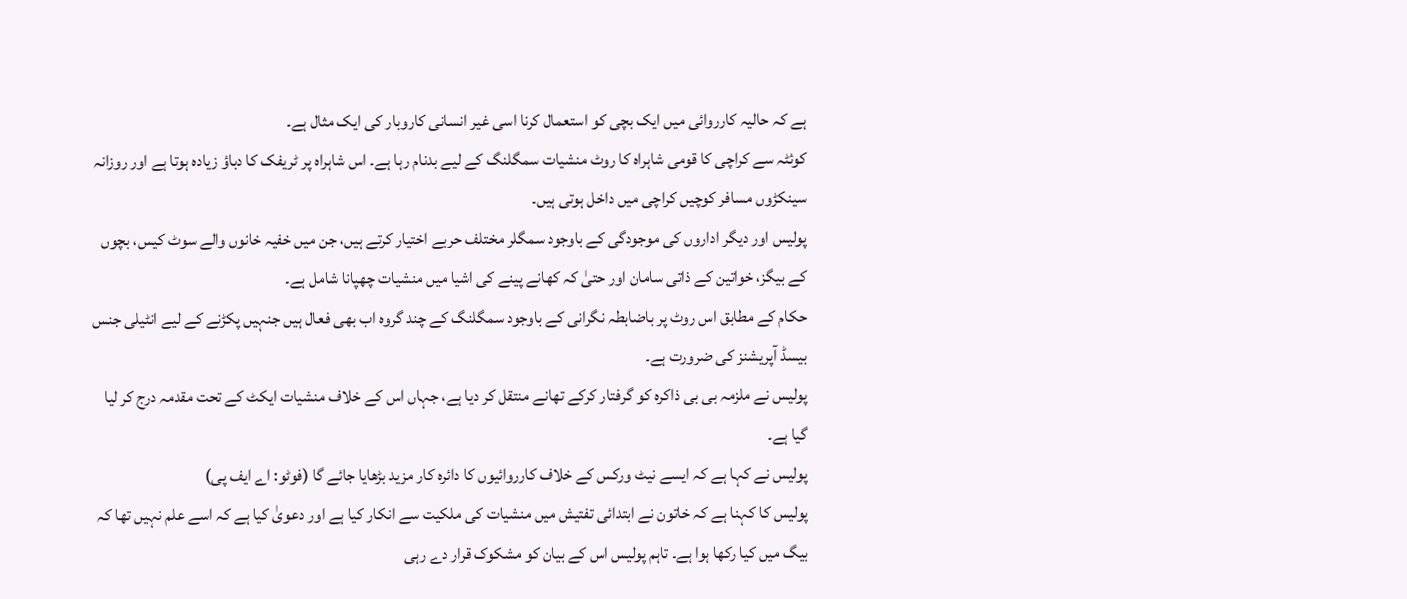ہے کہ حالیہ کارروائی میں ایک بچی کو استعمال کرنا اسی غیر انسانی کاروبار کی ایک مثال ہے۔
کوئٹہ سے کراچی کا قومی شاہراہ کا روٹ منشیات سمگلنگ کے لیے بدنام رہا ہے۔ اس شاہراہ پر ٹریفک کا دباؤ زیادہ ہوتا ہے اور روزانہ سینکڑوں مسافر کوچیں کراچی میں داخل ہوتی ہیں۔
پولیس اور دیگر اداروں کی موجودگی کے باوجود سمگلر مختلف حربے اختیار کرتے ہیں، جن میں خفیہ خانوں والے سوٹ کیس، بچوں کے بیگز، خواتین کے ذاتی سامان اور حتیٰ کہ کھانے پینے کی اشیا میں منشیات چھپانا شامل ہے۔
حکام کے مطابق اس روٹ پر باضابطہ نگرانی کے باوجود سمگلنگ کے چند گروہ اب بھی فعال ہیں جنہیں پکڑنے کے لیے انٹیلی جنس بیسڈ آپریشنز کی ضرورت ہے۔
پولیس نے ملزمہ بی بی ذاکرہ کو گرفتار کرکے تھانے منتقل کر دیا ہے، جہاں اس کے خلاف منشیات ایکٹ کے تحت مقدمہ درج کر لیا گیا ہے۔
پولیس نے کہا ہے کہ ایسے نیٹ ورکس کے خلاف کارروائیوں کا دائرہ کار مزید بڑھایا جائے گا (فوٹو: اے ایف پی)
پولیس کا کہنا ہے کہ خاتون نے ابتدائی تفتیش میں منشیات کی ملکیت سے انکار کیا ہے اور دعویٰ کیا ہے کہ اسے علم نہیں تھا کہ بیگ میں کیا رکھا ہوا ہے۔ تاہم پولیس اس کے بیان کو مشکوک قرار دے رہی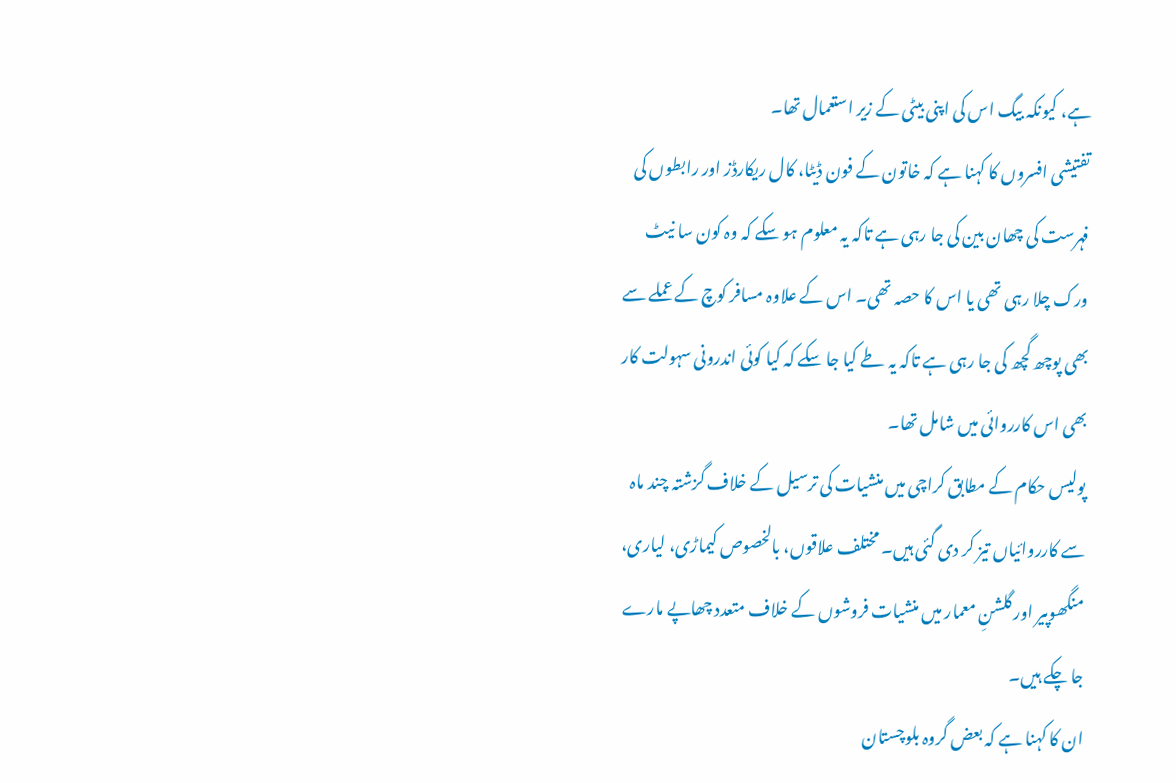ہے، کیونکہ بیگ اس کی اپنی بیٹی کے زیر استعمال تھا۔
تفتیشی افسروں کا کہنا ہے کہ خاتون کے فون ڈیٹا، کال ریکارڈز اور رابطوں کی فہرست کی چھان بین کی جا رہی ہے تاکہ یہ معلوم ہو سکے کہ وہ کون سا نیٹ ورک چلا رہی تھی یا اس کا حصہ تھی۔ اس کے علاوہ مسافر کوچ کے عملے سے بھی پوچھ گچھ کی جا رہی ہے تاکہ یہ طے کیا جا سکے کہ کیا کوئی اندرونی سہولت کار بھی اس کارروائی میں شامل تھا۔
پولیس حکام کے مطابق کراچی میں منشیات کی ترسیل کے خلاف گزشتہ چند ماہ سے کارروائیاں تیز کر دی گئی ہیں۔ مختلف علاقوں، بالخصوص کیماڑی، لیاری، منگھوپیر اور گلشنِ معمار میں منشیات فروشوں کے خلاف متعدد چھاپے مارے جا چکے ہیں۔
ان کا کہنا ہے کہ بعض گروہ بلوچستان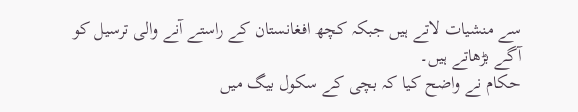سے منشیات لاتے ہیں جبکہ کچھ افغانستان کے راستے آنے والی ترسیل کو آگے بڑھاتے ہیں۔
حکام نے واضح کیا کہ بچی کے سکول بیگ میں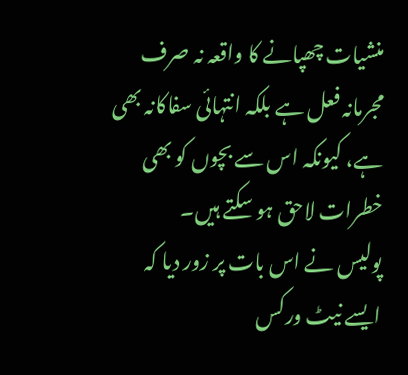منشیات چھپانے کا واقعہ نہ صرف مجرمانہ فعل ہے بلکہ انتہائی سفاکانہ بھی ہے، کیونکہ اس سے بچوں کو بھی خطرات لاحق ہو سکتے ہیں۔
پولیس نے اس بات پر زور دیا کہ ایسے نیٹ ورکس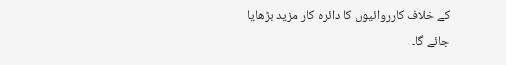کے خلاف کارروائیوں کا دائرہ کار مزید بڑھایا جائے گا۔